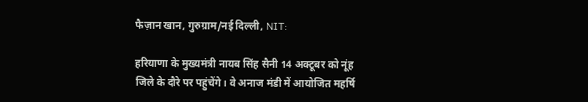फैज़ान खान, गुरुग्राम/नई दिल्ली, NIT:

हरियाणा के मुख्यमंत्री नायब सिंह सैनी 14 अक्टूबर को नूंह जिले के दौरे पर पहुंचेंगे। वे अनाज मंडी में आयोजित महर्षि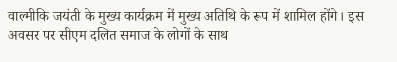वाल्मीकि जयंती के मुख्य कार्यक्रम में मुख्य अतिथि के रूप में शामिल होंगे। इस अवसर पर सीएम दलित समाज के लोगों के साथ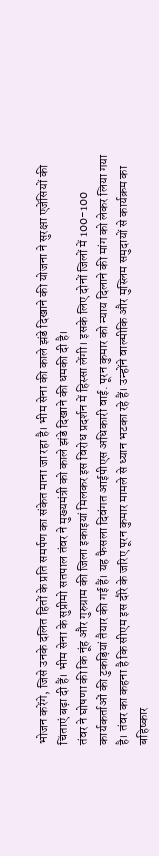भोजन करेंगे, जिसे उनके दलित हितों के प्रति समर्पण का संकेत माना जा रहा है। भीम सेना की काले झंडे दिखाने की योजना ने सुरक्षा एजेंसियों की चिंताएं बढ़ा दी हैं। भीम सेना के सुप्रीमो सतपाल तंवर ने मुख्यमंत्री को काले झंडे दिखाने की धमकी दी है।
तंवर ने घोषणा की कि नूंह और गुरुग्राम की जिला इकाइयां मिलकर इस विरोध प्रदर्शन में हिस्सा लेंगी। इसके लिए दोनों जिलों में 100-100 कार्यकर्ताओं की टुकड़ियां तैयार की गई हैं। यह फैसला दिवंगत आईपीएस अधिकारी वाई. पूरन कुमार को न्याय दिलाने की मांग को लेकर लिया गया है। तंवर का कहना है कि सीएम इस दौरे के जरिए पूरन कुमार मामले से ध्यान भटका रहे हैं। उन्होंने वाल्मीकि और मुस्लिम समुदायों से कार्यक्रम का बहिष्कार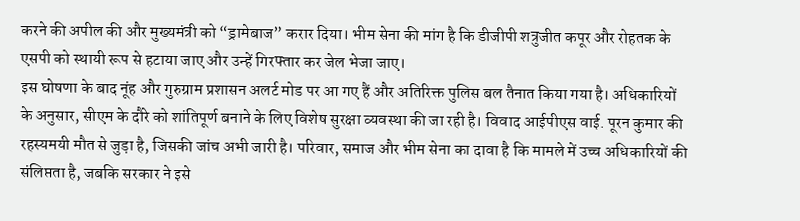करने की अपील की और मुख्यमंत्री को “ड्रामेबाज” करार दिया। भीम सेना की मांग है कि डीजीपी शत्रुजीत कपूर और रोहतक के एसपी को स्थायी रूप से हटाया जाए और उन्हें गिरफ्तार कर जेल भेजा जाए।
इस घोषणा के बाद नूंह और गुरुग्राम प्रशासन अलर्ट मोड पर आ गए हैं और अतिरिक्त पुलिस बल तैनात किया गया है। अधिकारियों के अनुसार, सीएम के दौरे को शांतिपूर्ण बनाने के लिए विशेष सुरक्षा व्यवस्था की जा रही है। विवाद आईपीएस वाई. पूरन कुमार की रहस्यमयी मौत से जुड़ा है, जिसकी जांच अभी जारी है। परिवार, समाज और भीम सेना का दावा है कि मामले में उच्च अधिकारियों की संलिप्तता है, जबकि सरकार ने इसे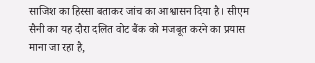साजिश का हिस्सा बताकर जांच का आश्वासन दिया है। सीएम सैनी का यह दौरा दलित वोट बैंक को मजबूत करने का प्रयास माना जा रहा है,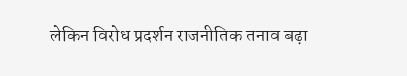लेकिन विरोध प्रदर्शन राजनीतिक तनाव बढ़ा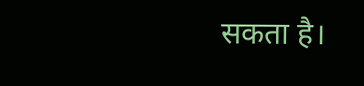सकता है।